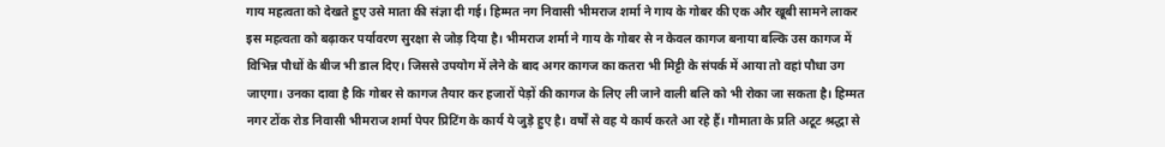गाय महत्वता को देखते हुए उसे माता की संज्ञा दी गई। हिम्मत नग निवासी भीमराज शर्मा ने गाय के गोबर की एक और खूबी सामने लाकर इस महत्वता को बढ़ाकर पर्यावरण सुरक्षा से जोड़ दिया है। भीमराज शर्मा ने गाय के गोबर से न केवल कागज बनाया बल्कि उस कागज में विभिन्न पौधों के बीज भी डाल दिए। जिससे उपयोग में लेने के बाद अगर कागज का कतरा भी मिट्टी के संपर्क में आया तो वहां पौधा उग जाएगा। उनका दावा है कि गोबर से कागज तैयार कर हजारों पेड़ों की कागज के लिए ली जाने वाली बलि को भी रोका जा सकता है। हिम्मत नगर टोंक रोड निवासी भीमराज शर्मा पेपर प्रिटिंग के कार्य ये जुड़े हुए है। वर्षों से वह ये कार्य करते आ रहे हैं। गौमाता के प्रति अटूट श्रद्धा से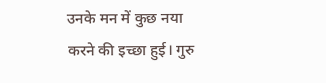उनके मन में कुछ नया करने की इच्छा हुई। गुरु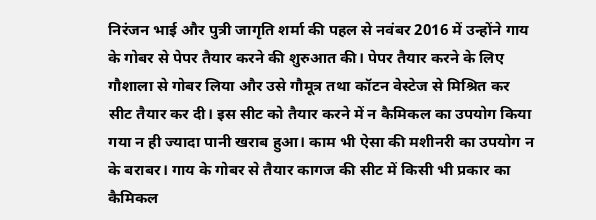निरंजन भाई और पुत्री जागृति शर्मा की पहल से नवंबर 2016 में उन्होंने गाय के गोबर से पेपर तैयार करने की शुरुआत की। पेपर तैयार करने के लिए गौशाला से गोबर लिया और उसे गौमूत्र तथा कॉटन वेस्टेज से मिश्रित कर सीट तैयार कर दी। इस सीट को तैयार करने में न कैमिकल का उपयोग किया गया न ही ज्यादा पानी खराब हुआ। काम भी ऐसा की मशीनरी का उपयोग न के बराबर। गाय के गोबर से तैयार कागज की सीट में किसी भी प्रकार का कैमिकल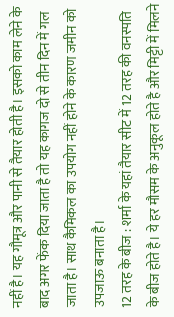नहीं है। यह गौमूत्र और पानी से तैयार होती है। इसको काम लेने के बाद अगर फेंक दिया जाता है तो यह कागज दो से तीन दिन में गल जाता है। साथ कैमिकल का उपयोग नहीं होने के कारण जमीन को उपजाऊ बनाता है।
12 तरह के बीज : शर्मा के यहां तैयार सीट में 12 तरह की वनस्पति के बीज होते है। ये हर मौसम के अनुकूल होते है और मिट्टी में मिलने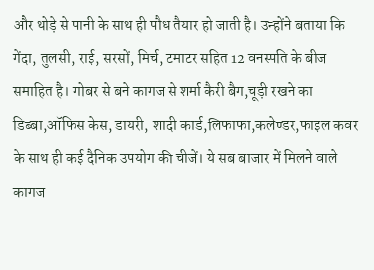और थोड़े से पानी के साथ ही पौध तैयार हो जाती है। उन्होंने बताया कि गेंदा, तुलसी, राई, सरसों, मिर्च, टमाटर सहित 12 वनस्पति के बीज समाहित है। गोबर से बने कागज से शर्मा कैरी बैग,चूड़ी रखने का डिब्बा,ऑफिस केस, डायरी, शादी कार्ड,लिफाफा,कलेण्डर,फाइल कवर के साथ ही कई दैनिक उपयोग की चीजें। ये सब बाजार में मिलने वाले कागज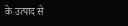के उत्पाद से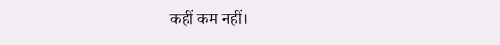कहीं कम नहीं।